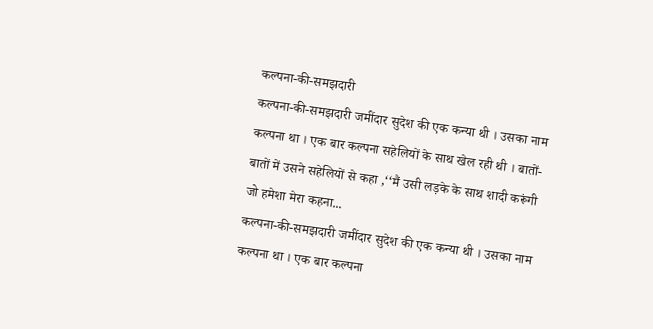कल्पना-की-समझदारी
कल्पना-की-समझदारी जमींदार सुदेश की एक कन्या थी । उसका नाम कल्पना था । एक बार कल्पना सहेलियों के साथ खेल रही थी । बातों-बातों में उसने सहेलियों से कहा ,‘‘मैं उसी लड़के के साथ शादी करूंगी जो हमेशा मेरा कहना...
कल्पना-की-समझदारी जमींदार सुदेश की एक कन्या थी । उसका नाम कल्पना था । एक बार कल्पना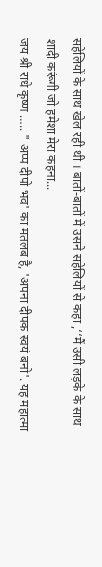सहेलियों के साथ खेल रही थी । बातों-बातों में उसने सहेलियों से कहा ,‘‘मैं उसी लड़के के साथ शादी करूंगी जो हमेशा मेरा कहना...
जय श्री राधे कृष्ण ….. " अप्प दीपो भव' का मतलब है, 'अपना दीपक स्वयं बनो'. यह महात्मा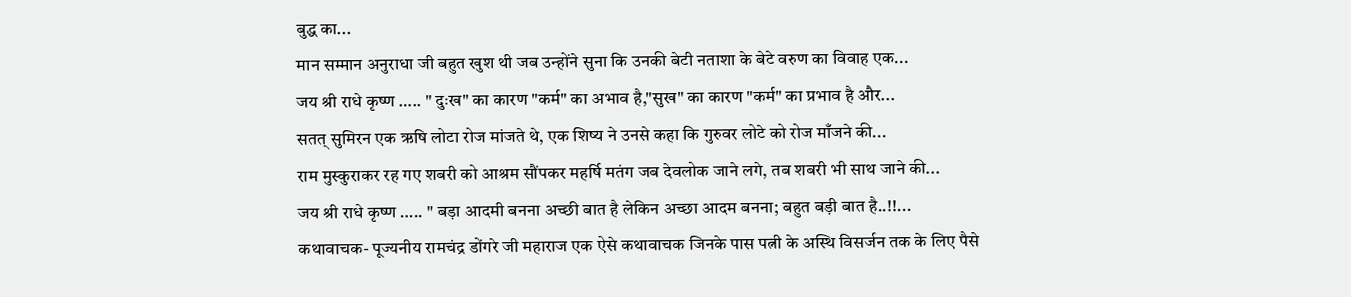बुद्ध का...
मान सम्मान अनुराधा जी बहुत खुश थी जब उन्होंने सुना कि उनकी बेटी नताशा के बेटे वरुण का विवाह एक...
जय श्री राधे कृष्ण ….. " दुःख" का कारण "कर्म" का अभाव है,"सुख" का कारण "कर्म" का प्रभाव है और...
सतत् सुमिरन एक ऋषि लोटा रोज मांजते थे, एक शिष्य ने उनसे कहा कि गुरुवर लोटे को रोज माँजने की...
राम मुस्कुराकर रह गए शबरी को आश्रम सौंपकर महर्षि मतंग जब देवलोक जाने लगे, तब शबरी भी साथ जाने की...
जय श्री राधे कृष्ण ….. " बड़ा आदमी बनना अच्छी बात है लेकिन अच्छा आदम बनना; बहुत बड़ी बात है..!!...
कथावाचक- पूज्यनीय रामचंद्र डोंगरे जी महाराज एक ऐसे कथावाचक जिनके पास पत्नी के अस्थि विसर्जन तक के लिए पैसे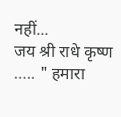नहीं...
जय श्री राधे कृष्ण ….. " हमारा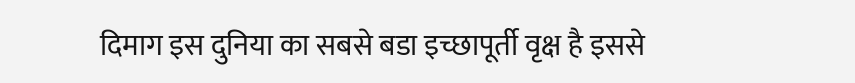दिमाग इस दुनिया का सबसे बडा इच्छापूर्ती वृक्ष है इससे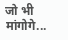जो भी मांगोगे...